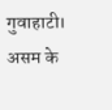गुवाहाटी। असम के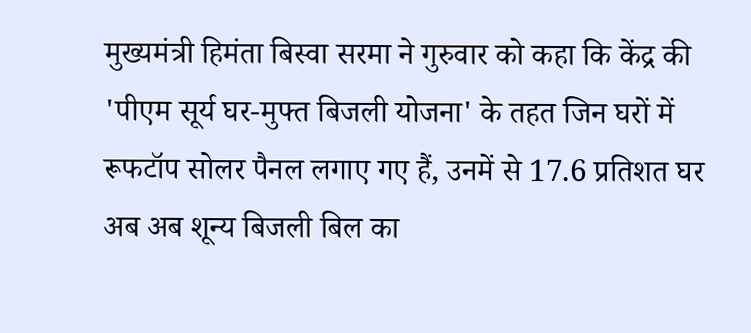मुख्यमंत्री हिमंता बिस्वा सरमा ने गुरुवार को कहा कि केंद्र की 'पीएम सूर्य घर-मुफ्त बिजली योजना' के तहत जिन घरों में रूफटॉप सोलर पैनल लगाए गए हैं, उनमें से 17.6 प्रतिशत घर अब अब शून्य बिजली बिल का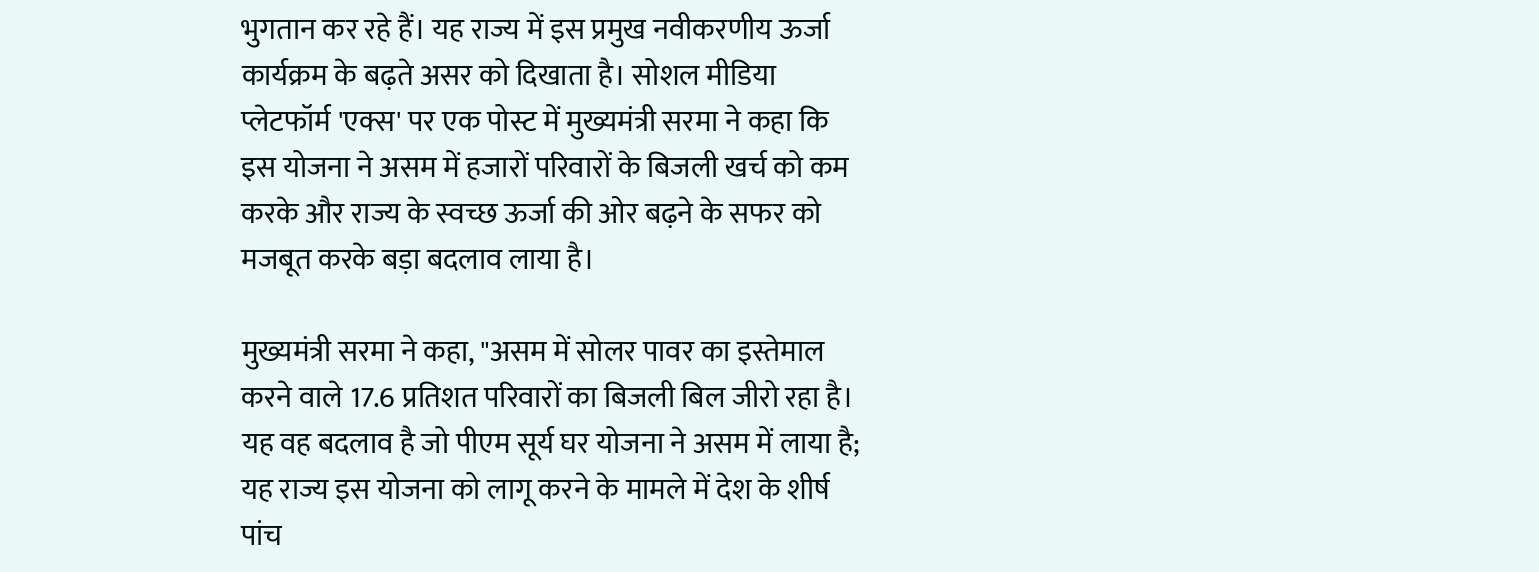भुगतान कर रहे हैं। यह राज्य में इस प्रमुख नवीकरणीय ऊर्जा कार्यक्रम के बढ़ते असर को दिखाता है। सोशल मीडिया प्लेटफॉर्म 'एक्स' पर एक पोस्ट में मुख्यमंत्री सरमा ने कहा कि इस योजना ने असम में हजारों परिवारों के बिजली खर्च को कम करके और राज्य के स्वच्छ ऊर्जा की ओर बढ़ने के सफर को मजबूत करके बड़ा बदलाव लाया है।

मुख्यमंत्री सरमा ने कहा, "असम में सोलर पावर का इस्तेमाल करने वाले 17.6 प्रतिशत परिवारों का बिजली बिल जीरो रहा है। यह वह बदलाव है जो पीएम सूर्य घर योजना ने असम में लाया है; यह राज्य इस योजना को लागू करने के मामले में देश के शीर्ष पांच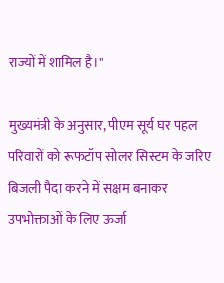राज्यों में शामिल है।"

मुख्यमंत्री के अनुसार, पीएम सूर्य घर पहल परिवारों को रूफटॉप सोलर सिस्टम के जरिए बिजली पैदा करने में सक्षम बनाकर उपभोक्ताओं के लिए ऊर्जा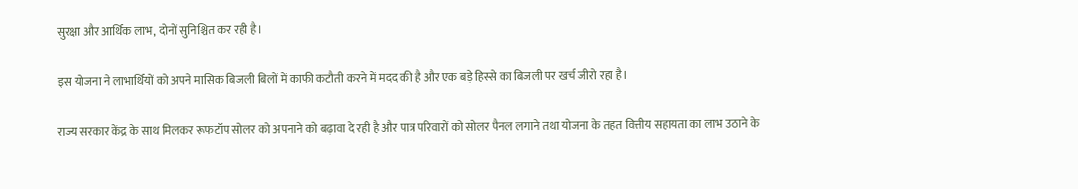सुरक्षा और आर्थिक लाभ, दोनों सुनिश्चित कर रही है।

इस योजना ने लाभार्थियों को अपने मासिक बिजली बिलों में काफी कटौती करने में मदद की है और एक बड़े हिस्से का बिजली पर खर्च जीरो रहा है।

राज्य सरकार केंद्र के साथ मिलकर रूफटॉप सोलर को अपनाने को बढ़ावा दे रही है और पात्र परिवारों को सोलर पैनल लगाने तथा योजना के तहत वित्तीय सहायता का लाभ उठाने के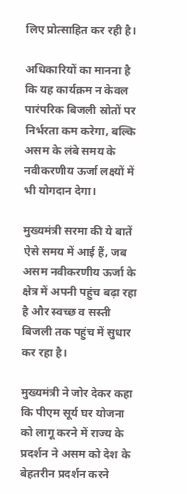लिए प्रोत्साहित कर रही है।

अधिकारियों का मानना है कि यह कार्यक्रम न केवल पारंपरिक बिजली स्रोतों पर निर्भरता कम करेगा, बल्कि असम के लंबे समय के नवीकरणीय ऊर्जा लक्ष्यों में भी योगदान देगा।

मुख्यमंत्री सरमा की ये बातें ऐसे समय में आई हैं, जब असम नवीकरणीय ऊर्जा के क्षेत्र में अपनी पहुंच बढ़ा रहा है और स्वच्छ व सस्ती बिजली तक पहुंच में सुधार कर रहा है।

मुख्यमंत्री ने जोर देकर कहा कि पीएम सूर्य घर योजना को लागू करने में राज्य के प्रदर्शन ने असम को देश के बेहतरीन प्रदर्शन करने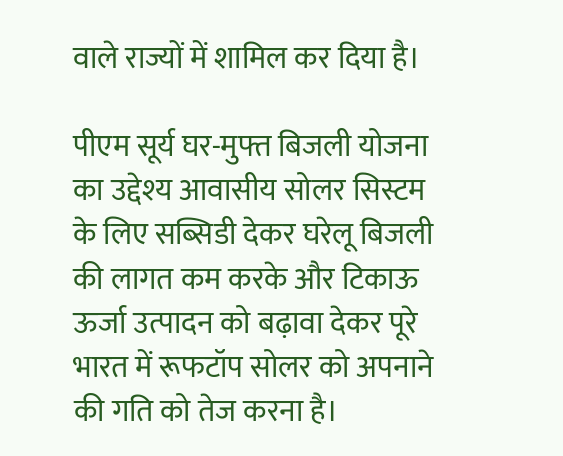वाले राज्यों में शामिल कर दिया है।

पीएम सूर्य घर-मुफ्त बिजली योजना का उद्देश्य आवासीय सोलर सिस्टम के लिए सब्सिडी देकर घरेलू बिजली की लागत कम करके और टिकाऊ ऊर्जा उत्पादन को बढ़ावा देकर पूरे भारत में रूफटॉप सोलर को अपनाने की गति को तेज करना है।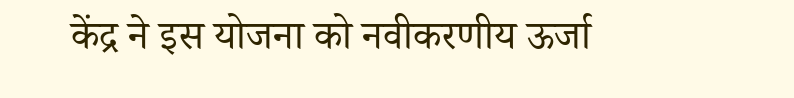केंद्र ने इस योजना को नवीकरणीय ऊर्जा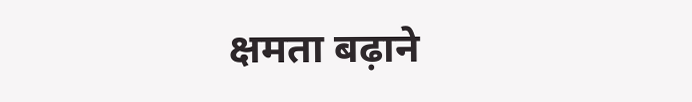क्षमता बढ़ाने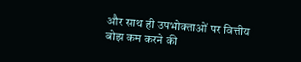और साथ ही उपभोक्ताओं पर वित्तीय बोझ कम करने की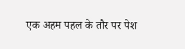एक अहम पहल के तौर पर पेश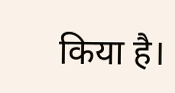किया है।